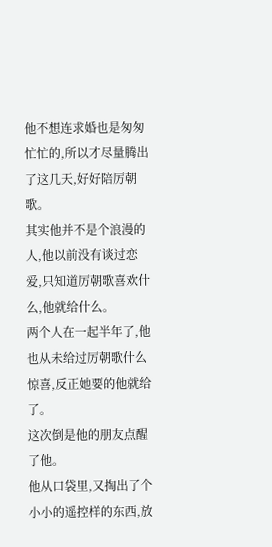他不想连求婚也是匆匆忙忙的,所以才尽量腾出了这几天,好好陪厉朝歌。
其实他并不是个浪漫的人,他以前没有谈过恋爱,只知道厉朝歌喜欢什么,他就给什么。
两个人在一起半年了,他也从未给过厉朝歌什么惊喜,反正她要的他就给了。
这次倒是他的朋友点醒了他。
他从口袋里,又掏出了个小小的遥控样的东西,放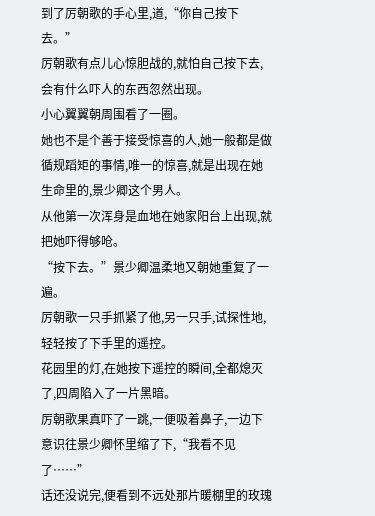到了厉朝歌的手心里,道,“你自己按下去。”
厉朝歌有点儿心惊胆战的,就怕自己按下去,会有什么吓人的东西忽然出现。
小心翼翼朝周围看了一圈。
她也不是个善于接受惊喜的人,她一般都是做循规蹈矩的事情,唯一的惊喜,就是出现在她生命里的,景少卿这个男人。
从他第一次浑身是血地在她家阳台上出现,就把她吓得够呛。
“按下去。”景少卿温柔地又朝她重复了一遍。
厉朝歌一只手抓紧了他,另一只手,试探性地,轻轻按了下手里的遥控。
花园里的灯,在她按下遥控的瞬间,全都熄灭了,四周陷入了一片黑暗。
厉朝歌果真吓了一跳,一便吸着鼻子,一边下意识往景少卿怀里缩了下,“我看不见了……”
话还没说完,便看到不远处那片暖棚里的玫瑰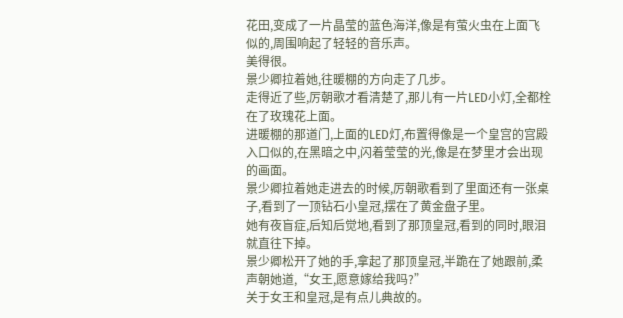花田,变成了一片晶莹的蓝色海洋,像是有萤火虫在上面飞似的,周围响起了轻轻的音乐声。
美得很。
景少卿拉着她,往暖棚的方向走了几步。
走得近了些,厉朝歌才看清楚了,那儿有一片LED小灯,全都栓在了玫瑰花上面。
进暖棚的那道门,上面的LED灯,布置得像是一个皇宫的宫殿入口似的,在黑暗之中,闪着莹莹的光,像是在梦里才会出现的画面。
景少卿拉着她走进去的时候,厉朝歌看到了里面还有一张桌子,看到了一顶钻石小皇冠,摆在了黄金盘子里。
她有夜盲症,后知后觉地,看到了那顶皇冠,看到的同时,眼泪就直往下掉。
景少卿松开了她的手,拿起了那顶皇冠,半跪在了她跟前,柔声朝她道,“女王,愿意嫁给我吗?”
关于女王和皇冠,是有点儿典故的。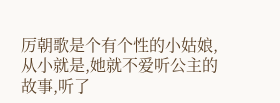厉朝歌是个有个性的小姑娘,从小就是,她就不爱听公主的故事,听了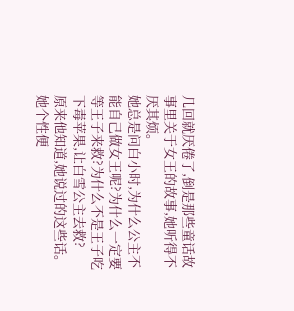几回就厌倦了,倒是那些童话故事里关于女王的故事,她听得不厌其烦。
她总是问白小时,为什么公主不能自己做女王呢?为什么一定要等王子来救?为什么不是王子吃下毒苹果,让白雪公主去救?
原来他知道,她说过的这些话。
她个性便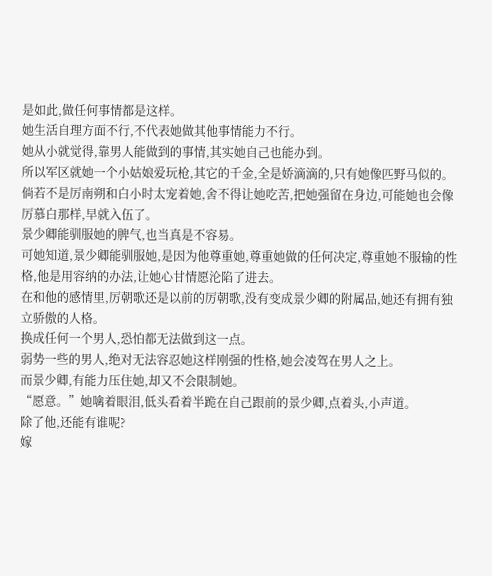是如此,做任何事情都是这样。
她生活自理方面不行,不代表她做其他事情能力不行。
她从小就觉得,靠男人能做到的事情,其实她自己也能办到。
所以军区就她一个小姑娘爱玩枪,其它的千金,全是娇滴滴的,只有她像匹野马似的。
倘若不是厉南朔和白小时太宠着她,舍不得让她吃苦,把她强留在身边,可能她也会像厉慕白那样,早就入伍了。
景少卿能驯服她的脾气,也当真是不容易。
可她知道,景少卿能驯服她,是因为他尊重她,尊重她做的任何决定,尊重她不服输的性格,他是用容纳的办法,让她心甘情愿沦陷了进去。
在和他的感情里,厉朝歌还是以前的厉朝歌,没有变成景少卿的附属品,她还有拥有独立骄傲的人格。
换成任何一个男人,恐怕都无法做到这一点。
弱势一些的男人,绝对无法容忍她这样刚强的性格,她会凌驾在男人之上。
而景少卿,有能力压住她,却又不会限制她。
“愿意。”她噙着眼泪,低头看着半跪在自己跟前的景少卿,点着头,小声道。
除了他,还能有谁呢?
嫁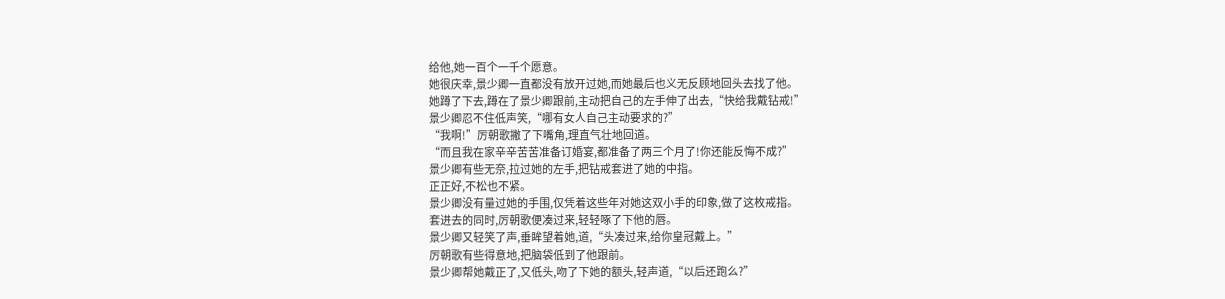给他,她一百个一千个愿意。
她很庆幸,景少卿一直都没有放开过她,而她最后也义无反顾地回头去找了他。
她蹲了下去,蹲在了景少卿跟前,主动把自己的左手伸了出去,“快给我戴钻戒!”
景少卿忍不住低声笑,“哪有女人自己主动要求的?”
“我啊!”厉朝歌撇了下嘴角,理直气壮地回道。
“而且我在家辛辛苦苦准备订婚宴,都准备了两三个月了!你还能反悔不成?”
景少卿有些无奈,拉过她的左手,把钻戒套进了她的中指。
正正好,不松也不紧。
景少卿没有量过她的手围,仅凭着这些年对她这双小手的印象,做了这枚戒指。
套进去的同时,厉朝歌便凑过来,轻轻啄了下他的唇。
景少卿又轻笑了声,垂眸望着她,道,“头凑过来,给你皇冠戴上。”
厉朝歌有些得意地,把脑袋低到了他跟前。
景少卿帮她戴正了,又低头,吻了下她的额头,轻声道,“以后还跑么?”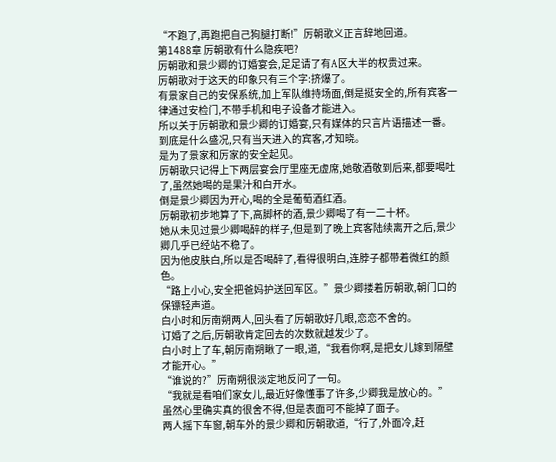“不跑了,再跑把自己狗腿打断!”厉朝歌义正言辞地回道。
第1488章 厉朝歌有什么隐疾吧?
厉朝歌和景少卿的订婚宴会,足足请了有A区大半的权贵过来。
厉朝歌对于这天的印象只有三个字:挤爆了。
有景家自己的安保系统,加上军队维持场面,倒是挺安全的,所有宾客一律通过安检门,不带手机和电子设备才能进入。
所以关于厉朝歌和景少卿的订婚宴,只有媒体的只言片语描述一番。
到底是什么盛况,只有当天进入的宾客,才知晓。
是为了景家和厉家的安全起见。
厉朝歌只记得上下两层宴会厅里座无虚席,她敬酒敬到后来,都要喝吐了,虽然她喝的是果汁和白开水。
倒是景少卿因为开心,喝的全是葡萄酒红酒。
厉朝歌初步地算了下,高脚杯的酒,景少卿喝了有一二十杯。
她从未见过景少卿喝醉的样子,但是到了晚上宾客陆续离开之后,景少卿几乎已经站不稳了。
因为他皮肤白,所以是否喝醉了,看得很明白,连脖子都带着微红的颜色。
“路上小心,安全把爸妈护送回军区。”景少卿搂着厉朝歌,朝门口的保镖轻声道。
白小时和厉南朔两人,回头看了厉朝歌好几眼,恋恋不舍的。
订婚了之后,厉朝歌肯定回去的次数就越发少了。
白小时上了车,朝厉南朔瞅了一眼,道,“我看你啊,是把女儿嫁到隔壁才能开心。”
“谁说的?”厉南朔很淡定地反问了一句。
“我就是看咱们家女儿,最近好像懂事了许多,少卿我是放心的。”
虽然心里确实真的很舍不得,但是表面可不能掉了面子。
两人摇下车窗,朝车外的景少卿和厉朝歌道,“行了,外面冷,赶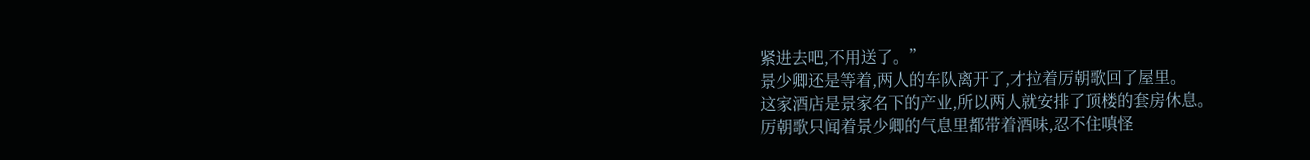紧进去吧,不用送了。”
景少卿还是等着,两人的车队离开了,才拉着厉朝歌回了屋里。
这家酒店是景家名下的产业,所以两人就安排了顶楼的套房休息。
厉朝歌只闻着景少卿的气息里都带着酒味,忍不住嗔怪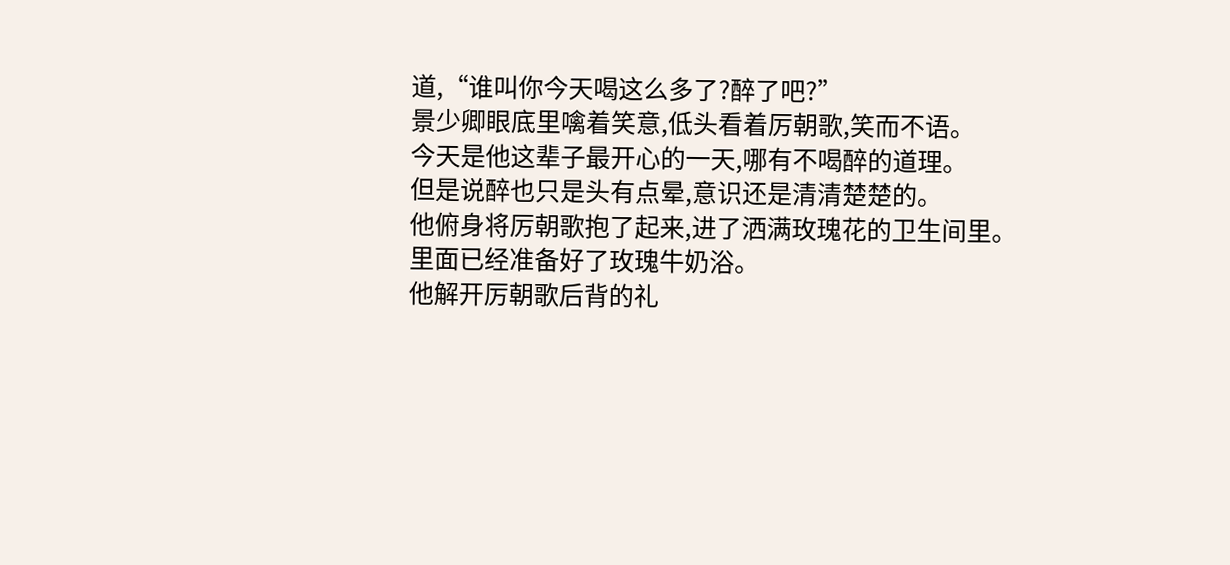道,“谁叫你今天喝这么多了?醉了吧?”
景少卿眼底里噙着笑意,低头看着厉朝歌,笑而不语。
今天是他这辈子最开心的一天,哪有不喝醉的道理。
但是说醉也只是头有点晕,意识还是清清楚楚的。
他俯身将厉朝歌抱了起来,进了洒满玫瑰花的卫生间里。
里面已经准备好了玫瑰牛奶浴。
他解开厉朝歌后背的礼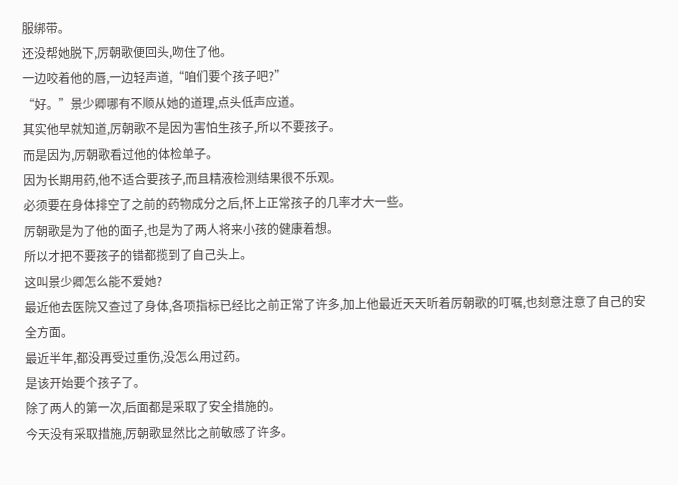服绑带。
还没帮她脱下,厉朝歌便回头,吻住了他。
一边咬着他的唇,一边轻声道,“咱们要个孩子吧?”
“好。”景少卿哪有不顺从她的道理,点头低声应道。
其实他早就知道,厉朝歌不是因为害怕生孩子,所以不要孩子。
而是因为,厉朝歌看过他的体检单子。
因为长期用药,他不适合要孩子,而且精液检测结果很不乐观。
必须要在身体排空了之前的药物成分之后,怀上正常孩子的几率才大一些。
厉朝歌是为了他的面子,也是为了两人将来小孩的健康着想。
所以才把不要孩子的错都揽到了自己头上。
这叫景少卿怎么能不爱她?
最近他去医院又查过了身体,各项指标已经比之前正常了许多,加上他最近天天听着厉朝歌的叮嘱,也刻意注意了自己的安全方面。
最近半年,都没再受过重伤,没怎么用过药。
是该开始要个孩子了。
除了两人的第一次,后面都是采取了安全措施的。
今天没有采取措施,厉朝歌显然比之前敏感了许多。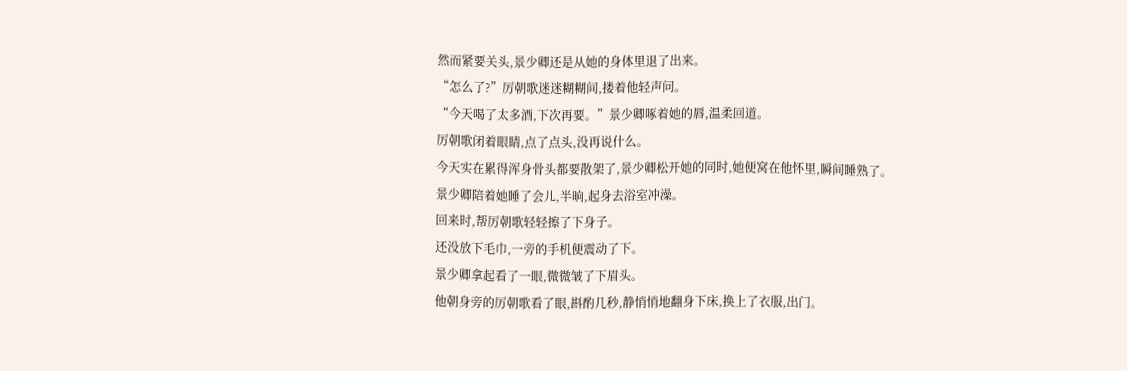然而紧要关头,景少卿还是从她的身体里退了出来。
“怎么了?”厉朝歌迷迷糊糊间,搂着他轻声问。
“今天喝了太多酒,下次再要。”景少卿啄着她的唇,温柔回道。
厉朝歌闭着眼睛,点了点头,没再说什么。
今天实在累得浑身骨头都要散架了,景少卿松开她的同时,她便窝在他怀里,瞬间睡熟了。
景少卿陪着她睡了会儿,半晌,起身去浴室冲澡。
回来时,帮厉朝歌轻轻擦了下身子。
还没放下毛巾,一旁的手机便震动了下。
景少卿拿起看了一眼,微微皱了下眉头。
他朝身旁的厉朝歌看了眼,斟酌几秒,静悄悄地翻身下床,换上了衣服,出门。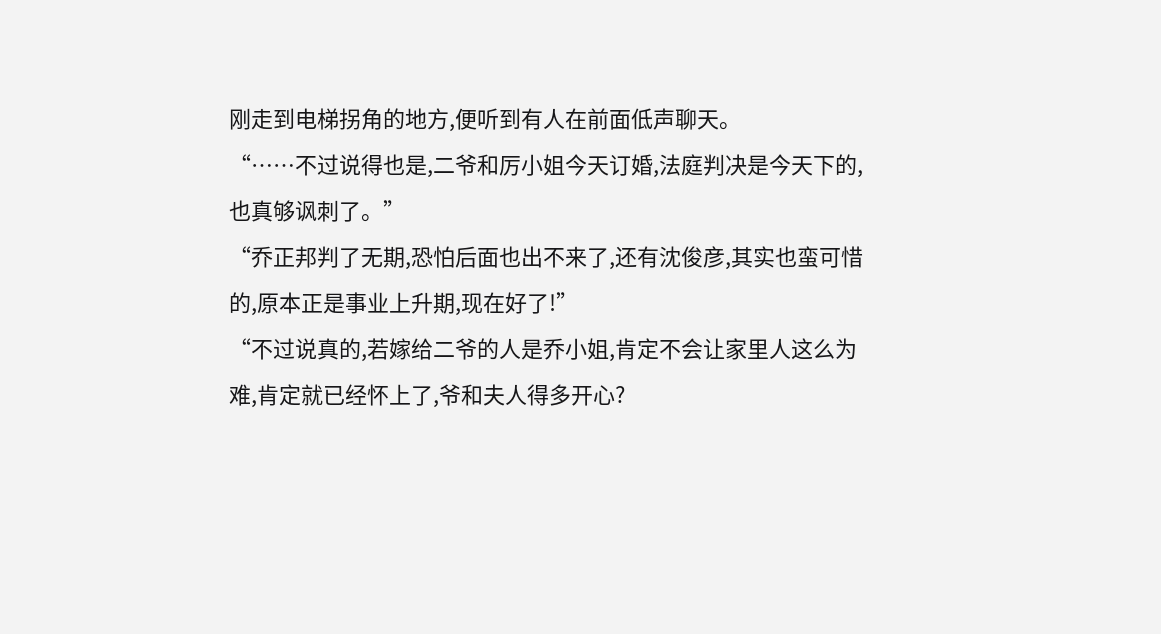刚走到电梯拐角的地方,便听到有人在前面低声聊天。
“……不过说得也是,二爷和厉小姐今天订婚,法庭判决是今天下的,也真够讽刺了。”
“乔正邦判了无期,恐怕后面也出不来了,还有沈俊彦,其实也蛮可惜的,原本正是事业上升期,现在好了!”
“不过说真的,若嫁给二爷的人是乔小姐,肯定不会让家里人这么为难,肯定就已经怀上了,爷和夫人得多开心?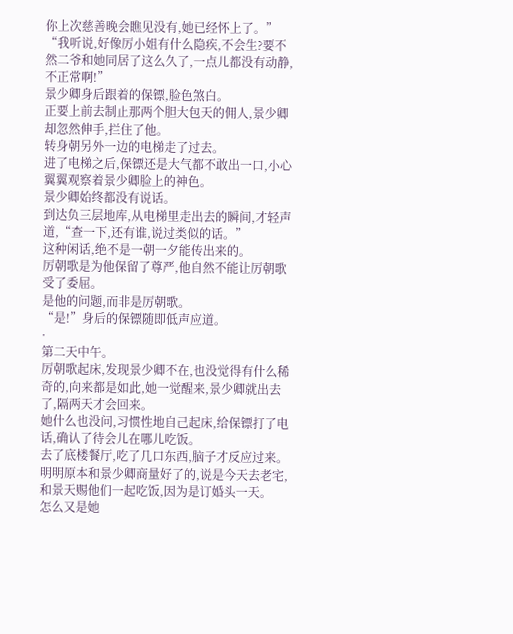你上次慈善晚会瞧见没有,她已经怀上了。”
“我听说,好像厉小姐有什么隐疾,不会生?要不然二爷和她同居了这么久了,一点儿都没有动静,不正常啊!”
景少卿身后跟着的保镖,脸色煞白。
正要上前去制止那两个胆大包天的佣人,景少卿却忽然伸手,拦住了他。
转身朝另外一边的电梯走了过去。
进了电梯之后,保镖还是大气都不敢出一口,小心翼翼观察着景少卿脸上的神色。
景少卿始终都没有说话。
到达负三层地库,从电梯里走出去的瞬间,才轻声道,“查一下,还有谁,说过类似的话。”
这种闲话,绝不是一朝一夕能传出来的。
厉朝歌是为他保留了尊严,他自然不能让厉朝歌受了委屈。
是他的问题,而非是厉朝歌。
“是!”身后的保镖随即低声应道。
·
第二天中午。
厉朝歌起床,发现景少卿不在,也没觉得有什么稀奇的,向来都是如此,她一觉醒来,景少卿就出去了,隔两天才会回来。
她什么也没问,习惯性地自己起床,给保镖打了电话,确认了待会儿在哪儿吃饭。
去了底楼餐厅,吃了几口东西,脑子才反应过来。
明明原本和景少卿商量好了的,说是今天去老宅,和景天赐他们一起吃饭,因为是订婚头一天。
怎么又是她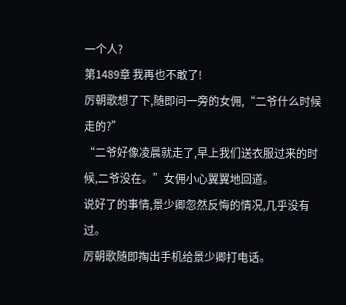一个人?
第1489章 我再也不敢了!
厉朝歌想了下,随即问一旁的女佣,“二爷什么时候走的?”
“二爷好像凌晨就走了,早上我们送衣服过来的时候,二爷没在。”女佣小心翼翼地回道。
说好了的事情,景少卿忽然反悔的情况,几乎没有过。
厉朝歌随即掏出手机给景少卿打电话。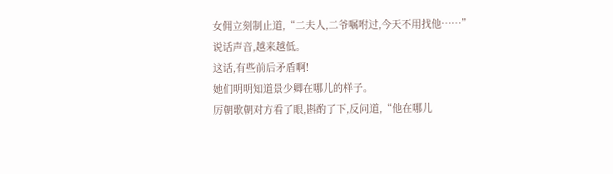女佣立刻制止道,“二夫人,二爷嘱咐过,今天不用找他……”
说话声音,越来越低。
这话,有些前后矛盾啊!
她们明明知道景少卿在哪儿的样子。
厉朝歌朝对方看了眼,斟酌了下,反问道,“他在哪儿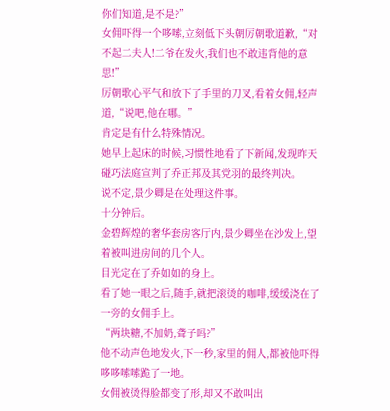你们知道,是不是?”
女佣吓得一个哆嗦,立刻低下头朝厉朝歌道歉,“对不起二夫人!二爷在发火,我们也不敢违背他的意思!”
厉朝歌心平气和放下了手里的刀叉,看着女佣,轻声道,“说吧,他在哪。”
肯定是有什么特殊情况。
她早上起床的时候,习惯性地看了下新闻,发现昨天碰巧法庭宣判了乔正邦及其党羽的最终判决。
说不定,景少卿是在处理这件事。
十分钟后。
金碧辉煌的奢华套房客厅内,景少卿坐在沙发上,望着被叫进房间的几个人。
目光定在了乔如如的身上。
看了她一眼之后,随手,就把滚烫的咖啡,缓缓浇在了一旁的女佣手上。
“两块糖,不加奶,聋子吗?”
他不动声色地发火,下一秒,家里的佣人,都被他吓得哆哆嗦嗦跪了一地。
女佣被烫得脸都变了形,却又不敢叫出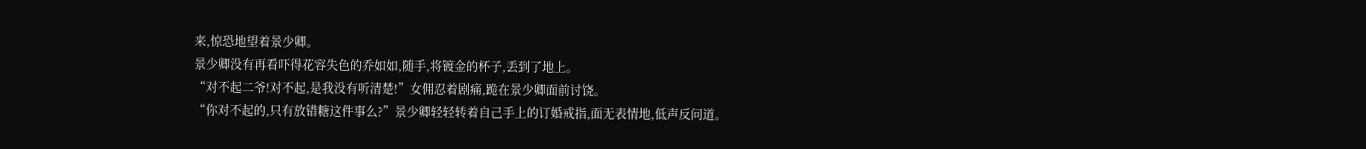来,惊恐地望着景少卿。
景少卿没有再看吓得花容失色的乔如如,随手,将镀金的杯子,丢到了地上。
“对不起二爷!对不起,是我没有听清楚!”女佣忍着剧痛,跪在景少卿面前讨饶。
“你对不起的,只有放错糖这件事么?”景少卿轻轻转着自己手上的订婚戒指,面无表情地,低声反问道。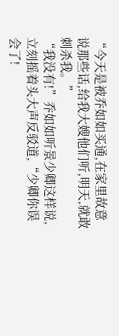“今天是被乔如如买通,在家里故意说那些话,给我大嫂他们听,明天,就敢刺杀我。”
“我没有!”乔如如听景少卿这样说,立刻摇着头大声反驳道,“少卿你误会了!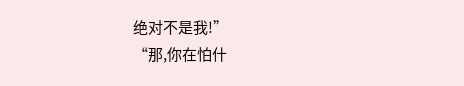绝对不是我!”
“那,你在怕什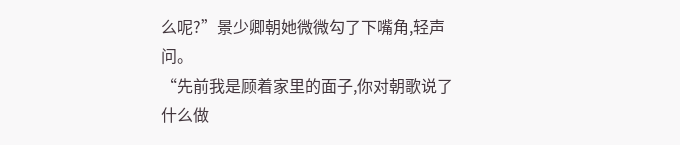么呢?”景少卿朝她微微勾了下嘴角,轻声问。
“先前我是顾着家里的面子,你对朝歌说了什么做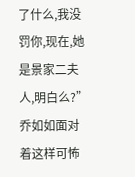了什么,我没罚你,现在,她是景家二夫人,明白么?”
乔如如面对着这样可怖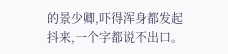的景少卿,吓得浑身都发起抖来,一个字都说不出口。